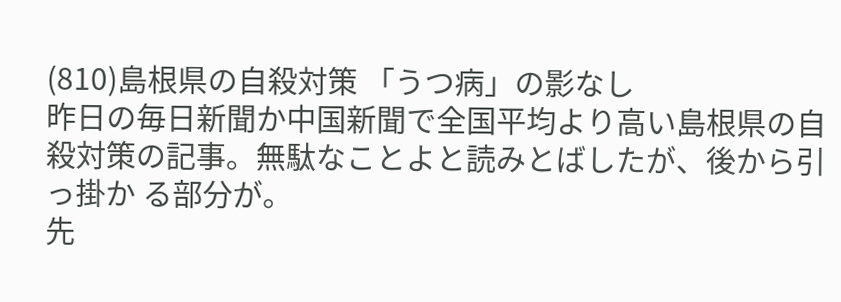(810)島根県の自殺対策 「うつ病」の影なし
昨日の毎日新聞か中国新聞で全国平均より高い島根県の自殺対策の記事。無駄なことよと読みとばしたが、後から引っ掛か る部分が。
先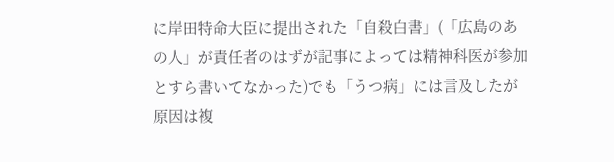に岸田特命大臣に提出された「自殺白書」(「広島のあの人」が責任者のはずが記事によっては精神科医が参加とすら書いてなかった)でも「うつ病」には言及したが原因は複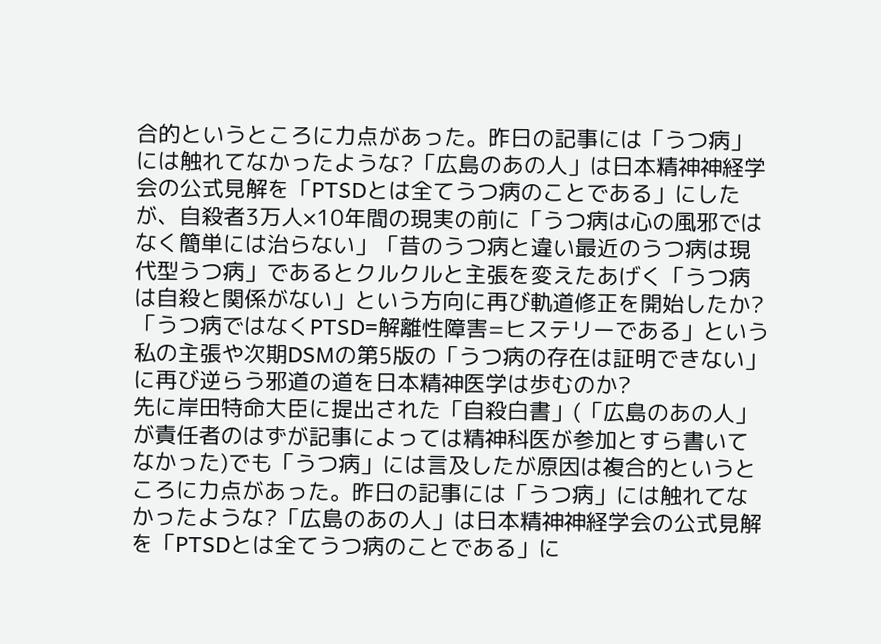合的というところに力点があった。昨日の記事には「うつ病」には触れてなかったような?「広島のあの人」は日本精神神経学会の公式見解を「PTSDとは全てうつ病のことである」にしたが、自殺者3万人×10年間の現実の前に「うつ病は心の風邪ではなく簡単には治らない」「昔のうつ病と違い最近のうつ病は現代型うつ病」であるとクルクルと主張を変えたあげく「うつ病は自殺と関係がない」という方向に再び軌道修正を開始したか?「うつ病ではなくPTSD=解離性障害=ヒステリーである」という私の主張や次期DSMの第5版の「うつ病の存在は証明できない」に再び逆らう邪道の道を日本精神医学は歩むのか?
先に岸田特命大臣に提出された「自殺白書」(「広島のあの人」が責任者のはずが記事によっては精神科医が参加とすら書いてなかった)でも「うつ病」には言及したが原因は複合的というところに力点があった。昨日の記事には「うつ病」には触れてなかったような?「広島のあの人」は日本精神神経学会の公式見解を「PTSDとは全てうつ病のことである」に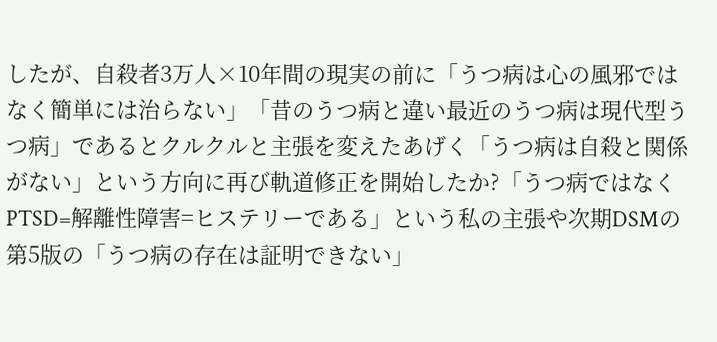したが、自殺者3万人×10年間の現実の前に「うつ病は心の風邪ではなく簡単には治らない」「昔のうつ病と違い最近のうつ病は現代型うつ病」であるとクルクルと主張を変えたあげく「うつ病は自殺と関係がない」という方向に再び軌道修正を開始したか?「うつ病ではなくPTSD=解離性障害=ヒステリーである」という私の主張や次期DSMの第5版の「うつ病の存在は証明できない」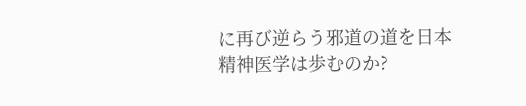に再び逆らう邪道の道を日本精神医学は歩むのか?